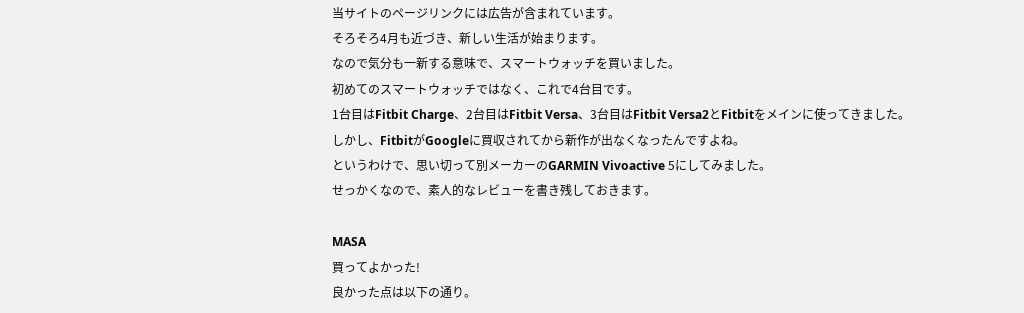当サイトのページリンクには広告が含まれています。
そろそろ4月も近づき、新しい生活が始まります。
なので気分も一新する意味で、スマートウォッチを買いました。
初めてのスマートウォッチではなく、これで4台目です。
1台目はFitbit Charge、2台目はFitbit Versa、3台目はFitbit Versa2とFitbitをメインに使ってきました。
しかし、FitbitがGoogleに買収されてから新作が出なくなったんですよね。
というわけで、思い切って別メーカーのGARMIN Vivoactive 5にしてみました。
せっかくなので、素人的なレビューを書き残しておきます。

MASA
買ってよかった!
良かった点は以下の通り。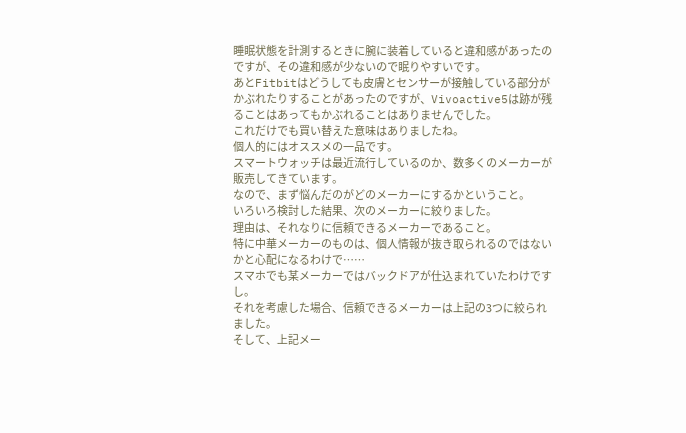睡眠状態を計測するときに腕に装着していると違和感があったのですが、その違和感が少ないので眠りやすいです。
あとFitbitはどうしても皮膚とセンサーが接触している部分がかぶれたりすることがあったのですが、Vivoactive5は跡が残ることはあってもかぶれることはありませんでした。
これだけでも買い替えた意味はありましたね。
個人的にはオススメの一品です。
スマートウォッチは最近流行しているのか、数多くのメーカーが販売してきています。
なので、まず悩んだのがどのメーカーにするかということ。
いろいろ検討した結果、次のメーカーに絞りました。
理由は、それなりに信頼できるメーカーであること。
特に中華メーカーのものは、個人情報が抜き取られるのではないかと心配になるわけで……
スマホでも某メーカーではバックドアが仕込まれていたわけですし。
それを考慮した場合、信頼できるメーカーは上記の3つに絞られました。
そして、上記メー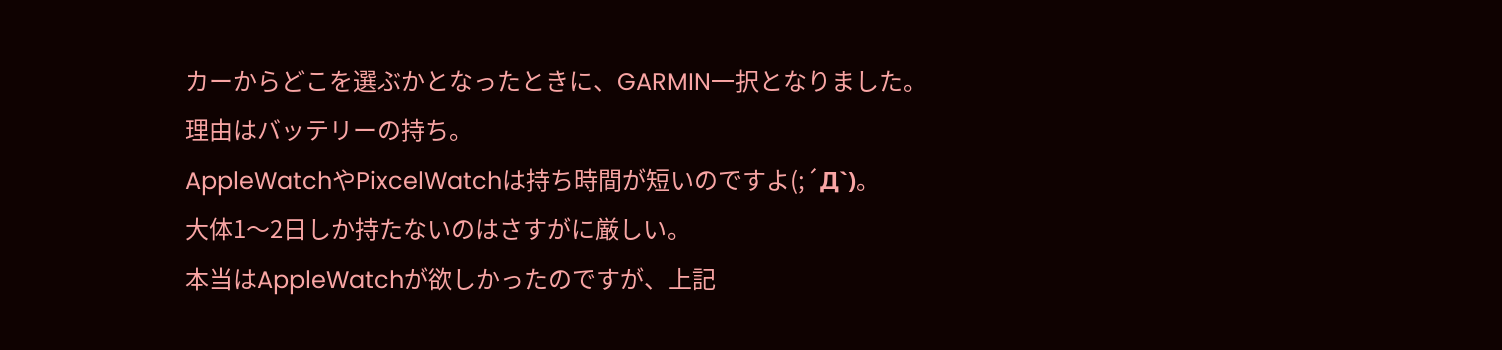カーからどこを選ぶかとなったときに、GARMIN一択となりました。
理由はバッテリーの持ち。
AppleWatchやPixcelWatchは持ち時間が短いのですよ(;´Д`)。
大体1〜2日しか持たないのはさすがに厳しい。
本当はAppleWatchが欲しかったのですが、上記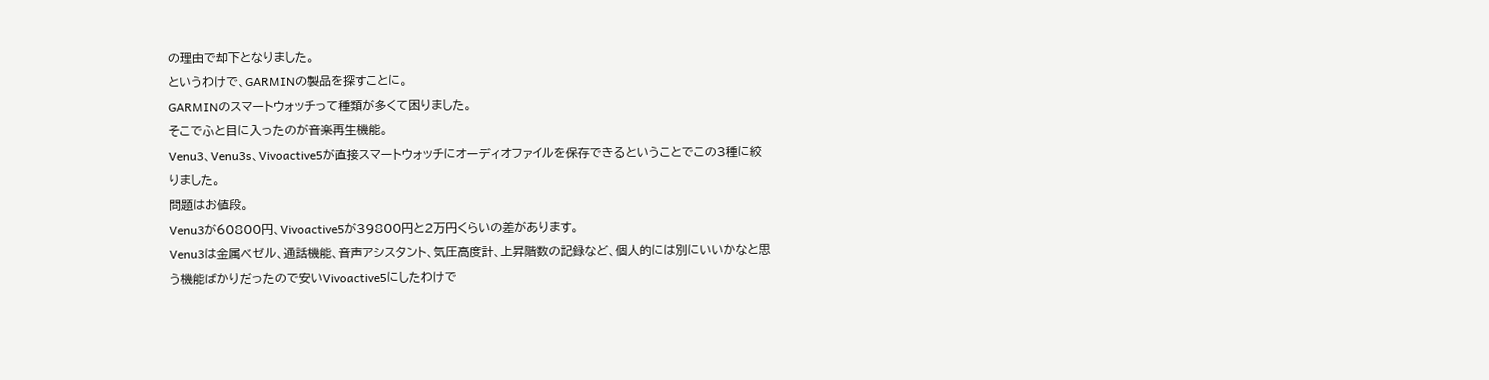の理由で却下となりました。
というわけで、GARMINの製品を探すことに。
GARMINのスマートウォッチって種類が多くて困りました。
そこでふと目に入ったのが音楽再生機能。
Venu3、Venu3s、Vivoactive5が直接スマートウォッチにオーディオファイルを保存できるということでこの3種に絞りました。
問題はお値段。
Venu3が60800円、Vivoactive5が39800円と2万円くらいの差があります。
Venu3は金属ベゼル、通話機能、音声アシスタント、気圧高度計、上昇階数の記録など、個人的には別にいいかなと思う機能ばかりだったので安いVivoactive5にしたわけで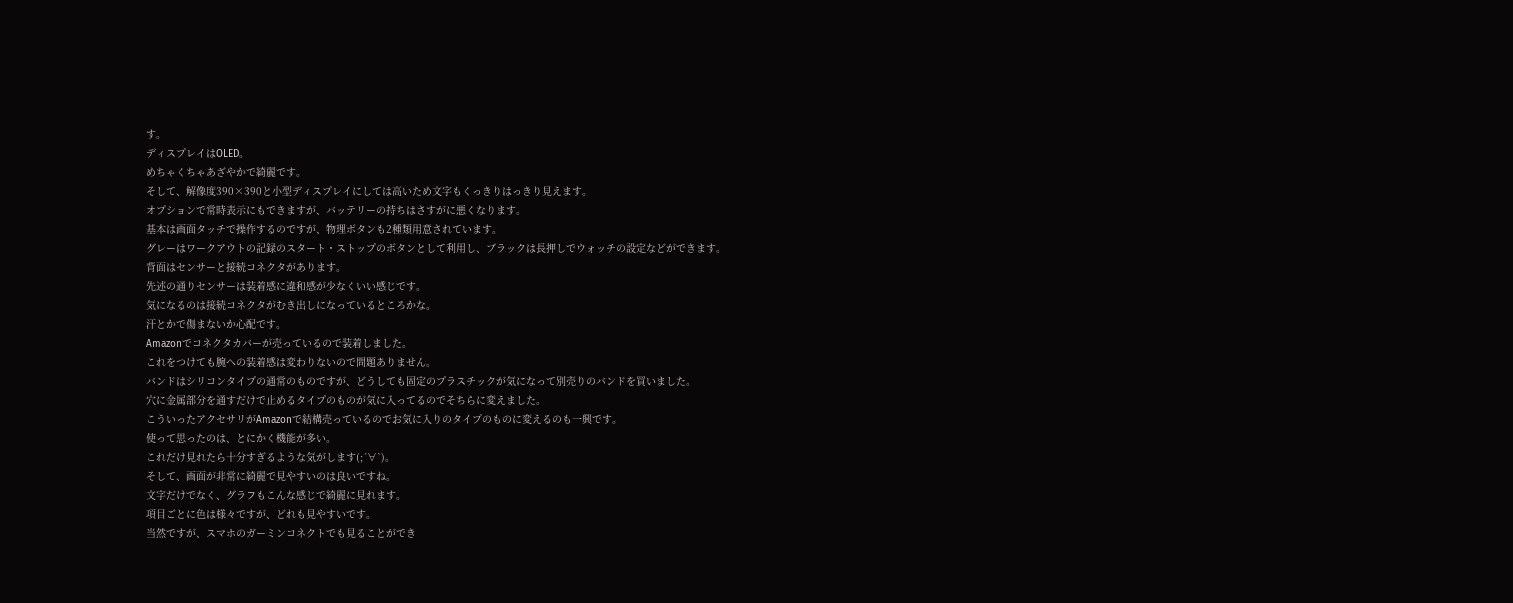す。
ディスプレイはOLED。
めちゃくちゃあざやかで綺麗です。
そして、解像度390×390と小型ディスプレイにしては高いため文字もくっきりはっきり見えます。
オプションで常時表示にもできますが、バッテリーの持ちはさすがに悪くなります。
基本は画面タッチで操作するのですが、物理ボタンも2種類用意されています。
グレーはワークアウトの記録のスタート・ストップのボタンとして利用し、ブラックは長押しでウォッチの設定などができます。
背面はセンサーと接続コネクタがあります。
先述の通りセンサーは装着感に違和感が少なくいい感じです。
気になるのは接続コネクタがむき出しになっているところかな。
汗とかで傷まないか心配です。
Amazonでコネクタカバーが売っているので装着しました。
これをつけても腕への装着感は変わりないので問題ありません。
バンドはシリコンタイプの通常のものですが、どうしても固定のプラスチックが気になって別売りのバンドを買いました。
穴に金属部分を通すだけで止めるタイプのものが気に入ってるのでそちらに変えました。
こういったアクセサリがAmazonで結構売っているのでお気に入りのタイプのものに変えるのも一興です。
使って思ったのは、とにかく機能が多い。
これだけ見れたら十分すぎるような気がします(;´∀`)。
そして、画面が非常に綺麗で見やすいのは良いですね。
文字だけでなく、グラフもこんな感じで綺麗に見れます。
項目ごとに色は様々ですが、どれも見やすいです。
当然ですが、スマホのガーミンコネクトでも見ることができ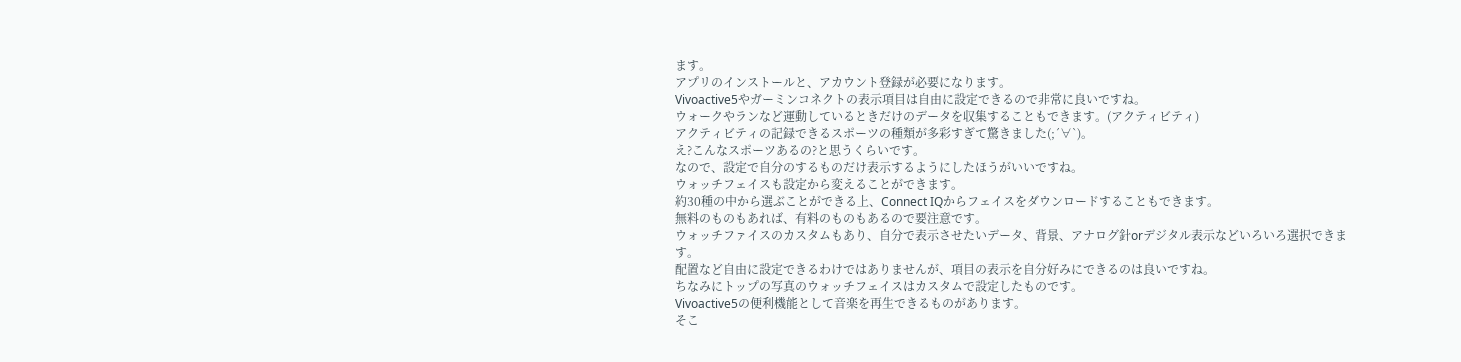ます。
アプリのインストールと、アカウント登録が必要になります。
Vivoactive5やガーミンコネクトの表示項目は自由に設定できるので非常に良いですね。
ウォークやランなど運動しているときだけのデータを収集することもできます。(アクティビティ)
アクティビティの記録できるスポーツの種類が多彩すぎて驚きました(;´∀`)。
え?こんなスポーツあるの?と思うくらいです。
なので、設定で自分のするものだけ表示するようにしたほうがいいですね。
ウォッチフェイスも設定から変えることができます。
約30種の中から選ぶことができる上、Connect IQからフェイスをダウンロードすることもできます。
無料のものもあれば、有料のものもあるので要注意です。
ウォッチファイスのカスタムもあり、自分で表示させたいデータ、背景、アナログ針orデジタル表示などいろいろ選択できます。
配置など自由に設定できるわけではありませんが、項目の表示を自分好みにできるのは良いですね。
ちなみにトップの写真のウォッチフェイスはカスタムで設定したものです。
Vivoactive5の便利機能として音楽を再生できるものがあります。
そこ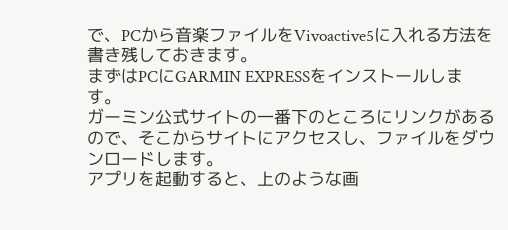で、PCから音楽ファイルをVivoactive5に入れる方法を書き残しておきます。
まずはPCにGARMIN EXPRESSをインストールします。
ガーミン公式サイトの一番下のところにリンクがあるので、そこからサイトにアクセスし、ファイルをダウンロードします。
アプリを起動すると、上のような画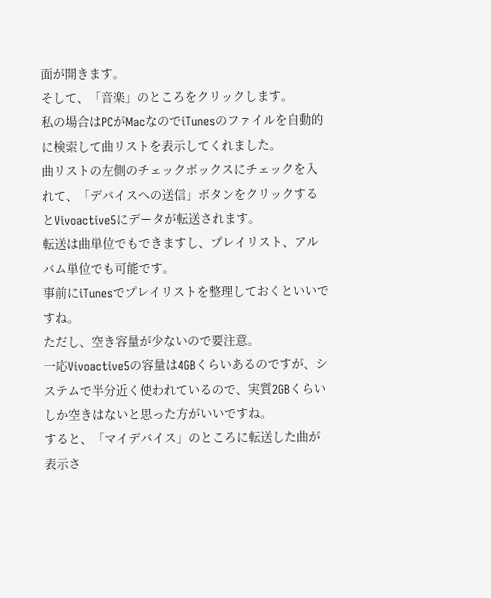面が開きます。
そして、「音楽」のところをクリックします。
私の場合はPCがMacなのでiTunesのファイルを自動的に検索して曲リストを表示してくれました。
曲リストの左側のチェックボックスにチェックを入れて、「デバイスへの送信」ボタンをクリックするとVivoactive5にデータが転送されます。
転送は曲単位でもできますし、プレイリスト、アルバム単位でも可能です。
事前にiTunesでプレイリストを整理しておくといいですね。
ただし、空き容量が少ないので要注意。
一応Vivoactive5の容量は4GBくらいあるのですが、システムで半分近く使われているので、実質2GBくらいしか空きはないと思った方がいいですね。
すると、「マイデバイス」のところに転送した曲が表示さ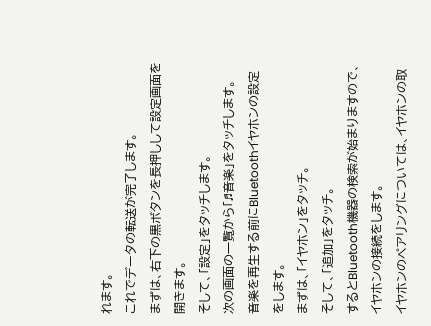れます。
これでデータの転送が完了します。
まずは、右下の黒ボタンを長押しして設定画面を開きます。
そして、「設定」をタッチします。
次の画面の一覧から「♬音楽」をタッチします。
音楽を再生する前にBluetoothイヤホンの設定をします。
まずは、「イヤホン」をタッチ。
そして、「追加」をタッチ。
するとBluetooth機器の検索が始まりますので、イヤホンの接続をします。
イヤホンのペアリングについては、イヤホンの取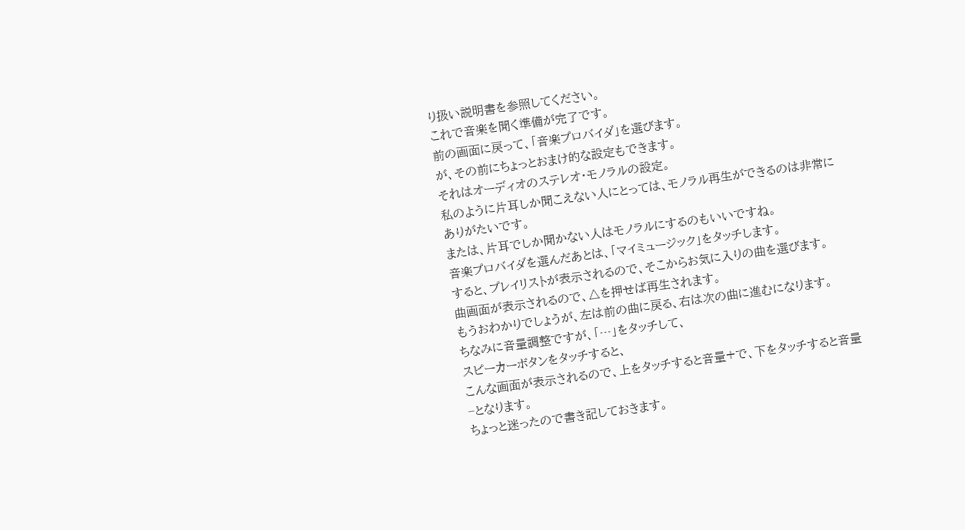り扱い説明書を参照してください。
これで音楽を聞く準備が完了です。
前の画面に戻って、「音楽プロバイダ」を選びます。
が、その前にちょっとおまけ的な設定もできます。
それはオーディオのステレオ・モノラルの設定。
私のように片耳しか聞こえない人にとっては、モノラル再生ができるのは非常にありがたいです。
または、片耳でしか聞かない人はモノラルにするのもいいですね。
音楽プロバイダを選んだあとは、「マイミュージック」をタッチします。
すると、プレイリストが表示されるので、そこからお気に入りの曲を選びます。
曲画面が表示されるので、△を押せば再生されます。
もうおわかりでしょうが、左は前の曲に戻る、右は次の曲に進むになります。
ちなみに音量調整ですが、「…」をタッチして、
スピーカーボタンをタッチすると、
こんな画面が表示されるので、上をタッチすると音量+で、下をタッチすると音量−となります。
ちょっと迷ったので書き記しておきます。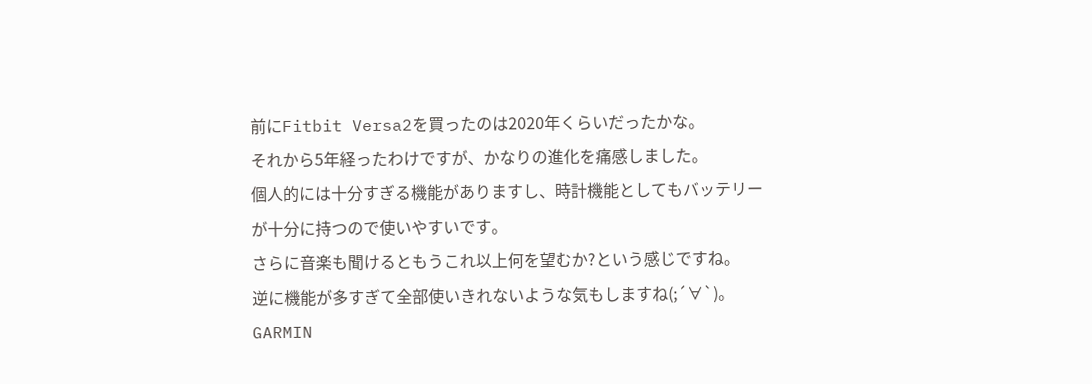前にFitbit Versa2を買ったのは2020年くらいだったかな。
それから5年経ったわけですが、かなりの進化を痛感しました。
個人的には十分すぎる機能がありますし、時計機能としてもバッテリーが十分に持つので使いやすいです。
さらに音楽も聞けるともうこれ以上何を望むか?という感じですね。
逆に機能が多すぎて全部使いきれないような気もしますね(;´∀`)。
GARMIN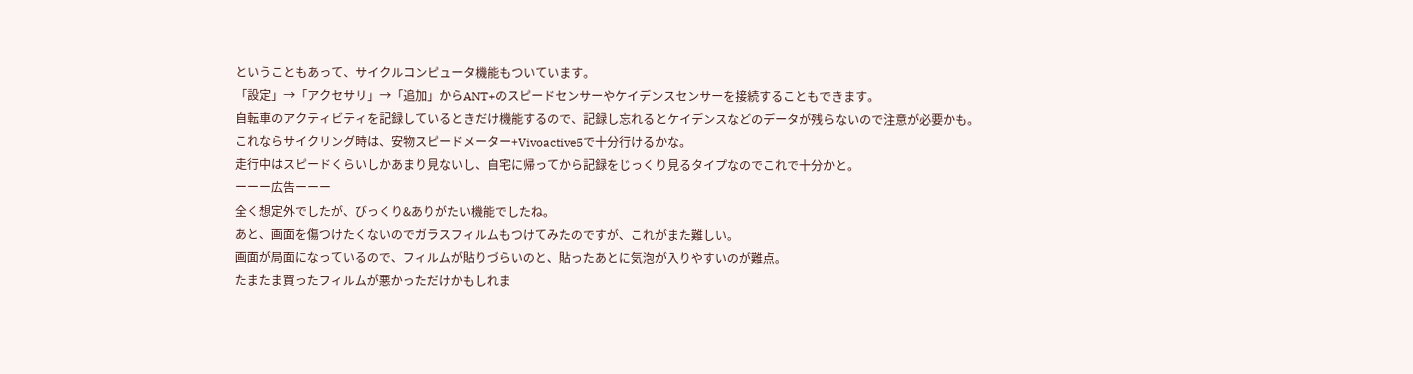ということもあって、サイクルコンピュータ機能もついています。
「設定」→「アクセサリ」→「追加」からANT+のスピードセンサーやケイデンスセンサーを接続することもできます。
自転車のアクティビティを記録しているときだけ機能するので、記録し忘れるとケイデンスなどのデータが残らないので注意が必要かも。
これならサイクリング時は、安物スピードメーター+Vivoactive5で十分行けるかな。
走行中はスピードくらいしかあまり見ないし、自宅に帰ってから記録をじっくり見るタイプなのでこれで十分かと。
ーーー広告ーーー
全く想定外でしたが、びっくり&ありがたい機能でしたね。
あと、画面を傷つけたくないのでガラスフィルムもつけてみたのですが、これがまた難しい。
画面が局面になっているので、フィルムが貼りづらいのと、貼ったあとに気泡が入りやすいのが難点。
たまたま買ったフィルムが悪かっただけかもしれま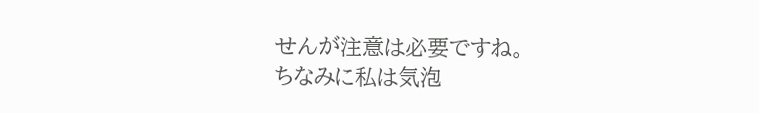せんが注意は必要ですね。
ちなみに私は気泡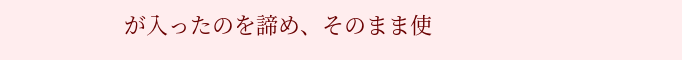が入ったのを諦め、そのまま使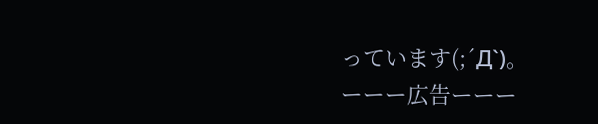っています(;´Д`)。
ーーー広告ーーー